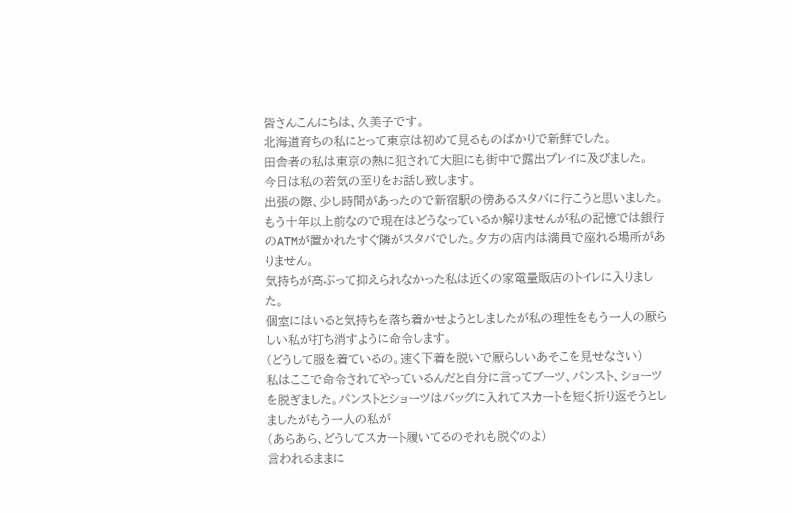皆さんこんにちは、久美子です。
北海道育ちの私にとって東京は初めて見るものばかりで新鮮でした。
田舎者の私は東京の熱に犯されて大胆にも街中で露出プレイに及びました。
今日は私の若気の至りをお話し致します。
出張の際、少し時間があったので新宿駅の傍あるスタバに行こうと思いました。
もう十年以上前なので現在はどうなっているか解りませんが私の記憶では銀行のATMが置かれたすぐ隣がスタバでした。夕方の店内は満員で座れる場所がありません。
気持ちが高ぶって抑えられなかった私は近くの家電量販店のトイレに入りました。
個室にはいると気持ちを落ち着かせようとしましたが私の理性をもう一人の厭らしい私が打ち消すように命令します。
(どうして服を着ているの。速く下着を脱いで厭らしいあそこを見せなさい)
私はここで命令されてやっているんだと自分に言ってブーツ、パンスト、ショーツを脱ぎました。パンストとショーツはバッグに入れてスカートを短く折り返そうとしましたがもう一人の私が
(あらあら、どうしてスカート履いてるのそれも脱ぐのよ)
言われるままに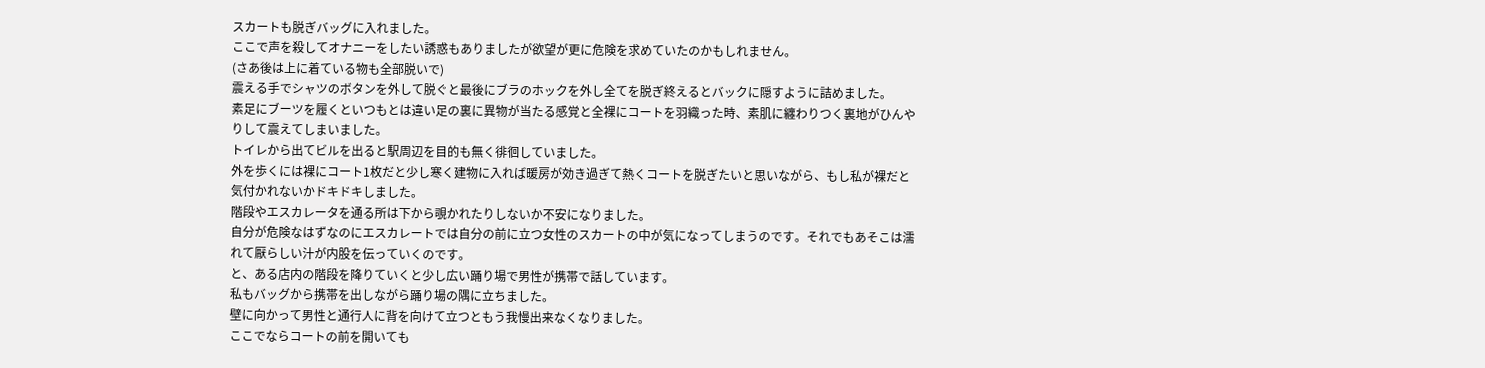スカートも脱ぎバッグに入れました。
ここで声を殺してオナニーをしたい誘惑もありましたが欲望が更に危険を求めていたのかもしれません。
(さあ後は上に着ている物も全部脱いで)
震える手でシャツのボタンを外して脱ぐと最後にブラのホックを外し全てを脱ぎ終えるとバックに隠すように詰めました。
素足にブーツを履くといつもとは違い足の裏に異物が当たる感覚と全裸にコートを羽織った時、素肌に纏わりつく裏地がひんやりして震えてしまいました。
トイレから出てビルを出ると駅周辺を目的も無く徘徊していました。
外を歩くには裸にコート1枚だと少し寒く建物に入れば暖房が効き過ぎて熱くコートを脱ぎたいと思いながら、もし私が裸だと気付かれないかドキドキしました。
階段やエスカレータを通る所は下から覗かれたりしないか不安になりました。
自分が危険なはずなのにエスカレートでは自分の前に立つ女性のスカートの中が気になってしまうのです。それでもあそこは濡れて厭らしい汁が内股を伝っていくのです。
と、ある店内の階段を降りていくと少し広い踊り場で男性が携帯で話しています。
私もバッグから携帯を出しながら踊り場の隅に立ちました。
壁に向かって男性と通行人に背を向けて立つともう我慢出来なくなりました。
ここでならコートの前を開いても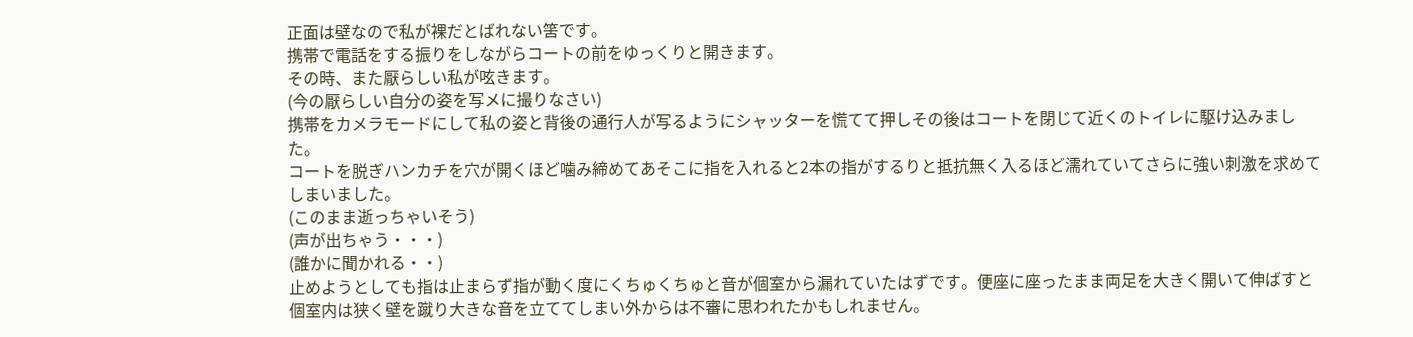正面は壁なので私が裸だとばれない筈です。
携帯で電話をする振りをしながらコートの前をゆっくりと開きます。
その時、また厭らしい私が呟きます。
(今の厭らしい自分の姿を写メに撮りなさい)
携帯をカメラモードにして私の姿と背後の通行人が写るようにシャッターを慌てて押しその後はコートを閉じて近くのトイレに駆け込みました。
コートを脱ぎハンカチを穴が開くほど噛み締めてあそこに指を入れると2本の指がするりと抵抗無く入るほど濡れていてさらに強い刺激を求めてしまいました。
(このまま逝っちゃいそう)
(声が出ちゃう・・・)
(誰かに聞かれる・・)
止めようとしても指は止まらず指が動く度にくちゅくちゅと音が個室から漏れていたはずです。便座に座ったまま両足を大きく開いて伸ばすと個室内は狭く壁を蹴り大きな音を立ててしまい外からは不審に思われたかもしれません。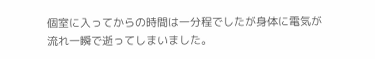個室に入ってからの時間は一分程でしたが身体に電気が流れ一瞬で逝ってしまいました。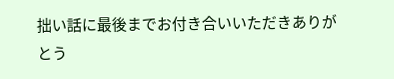拙い話に最後までお付き合いいただきありがとう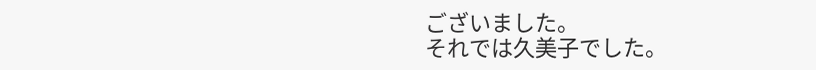ございました。
それでは久美子でした。